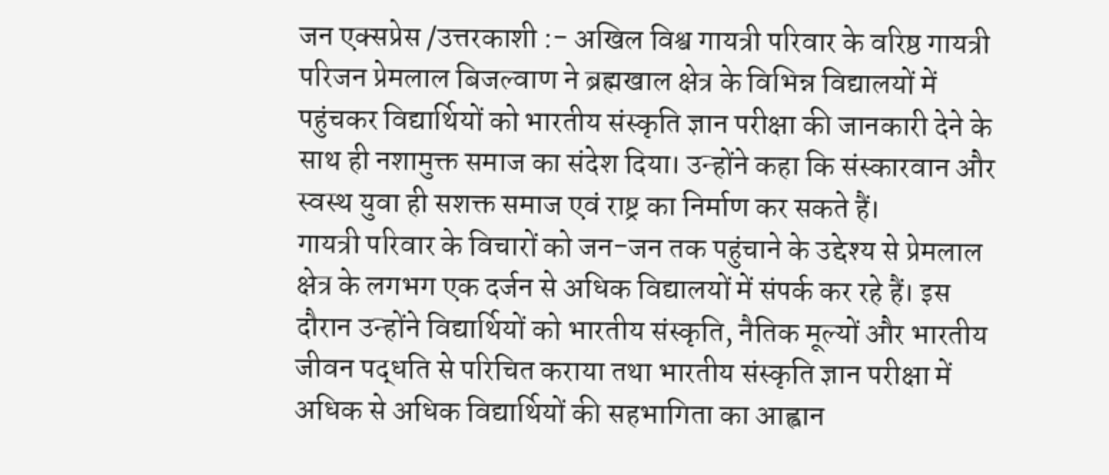जन एक्सप्रेस /उत्तरकाशी :- अखिल विश्व गायत्री परिवार के वरिष्ठ गायत्री परिजन प्रेमलाल बिजल्वाण ने ब्रह्मखाल क्षेत्र के विभिन्न विद्यालयों में पहुंचकर विद्यार्थियों को भारतीय संस्कृति ज्ञान परीक्षा की जानकारी देने के साथ ही नशामुक्त समाज का संदेश दिया। उन्होंने कहा कि संस्कारवान और स्वस्थ युवा ही सशक्त समाज एवं राष्ट्र का निर्माण कर सकते हैं।
गायत्री परिवार के विचारों को जन-जन तक पहुंचाने के उद्देश्य से प्रेमलाल क्षेत्र के लगभग एक दर्जन से अधिक विद्यालयों में संपर्क कर रहे हैं। इस दौरान उन्होंने विद्यार्थियों को भारतीय संस्कृति, नैतिक मूल्यों और भारतीय जीवन पद्धति से परिचित कराया तथा भारतीय संस्कृति ज्ञान परीक्षा में अधिक से अधिक विद्यार्थियों की सहभागिता का आह्वान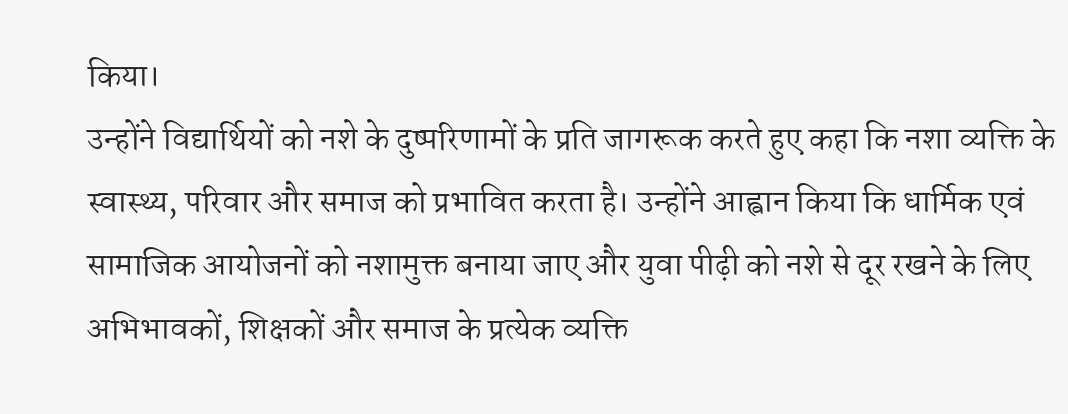किया।
उन्होंने विद्यार्थियों को नशे के दुष्परिणामों के प्रति जागरूक करते हुए कहा कि नशा व्यक्ति के स्वास्थ्य, परिवार और समाज को प्रभावित करता है। उन्होंने आह्वान किया कि धार्मिक एवं सामाजिक आयोजनों को नशामुक्त बनाया जाए और युवा पीढ़ी को नशे से दूर रखने के लिए अभिभावकों, शिक्षकों और समाज के प्रत्येक व्यक्ति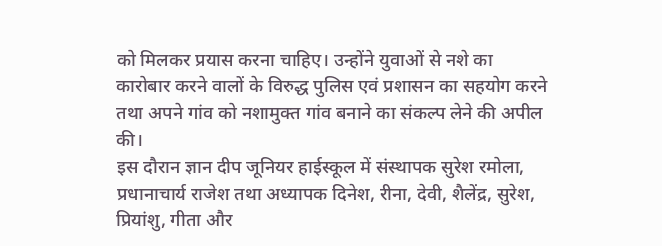को मिलकर प्रयास करना चाहिए। उन्होंने युवाओं से नशे का कारोबार करने वालों के विरुद्ध पुलिस एवं प्रशासन का सहयोग करने तथा अपने गांव को नशामुक्त गांव बनाने का संकल्प लेने की अपील की।
इस दौरान ज्ञान दीप जूनियर हाईस्कूल में संस्थापक सुरेश रमोला, प्रधानाचार्य राजेश तथा अध्यापक दिनेश, रीना, देवी, शैलेंद्र, सुरेश, प्रियांशु, गीता और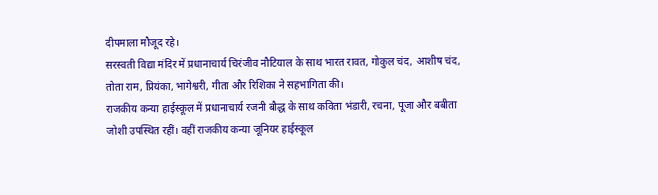दीपमाला मौजूद रहे।
सरस्वती विद्या मंदिर में प्रधानाचार्य चिरंजीव नौटियाल के साथ भारत रावत, गोकुल चंद, आशीष चंद, तोता राम, प्रियंका, भागेश्वरी, गीता और रिशिका ने सहभागिता की।
राजकीय कन्या हाईस्कूल में प्रधानाचार्य रजनी बौद्ध के साथ कविता भंडारी, रचना, पूजा और बबीता जोशी उपस्थित रहीं। वहीं राजकीय कन्या जूनियर हाईस्कूल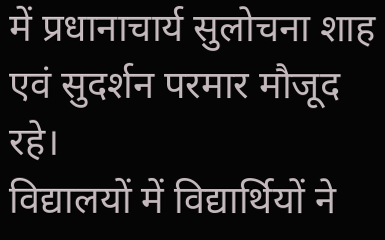में प्रधानाचार्य सुलोचना शाह एवं सुदर्शन परमार मौजूद रहे।
विद्यालयों में विद्यार्थियों ने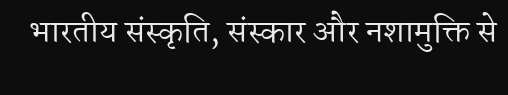भारतीय संस्कृति, संस्कार और नशामुक्ति से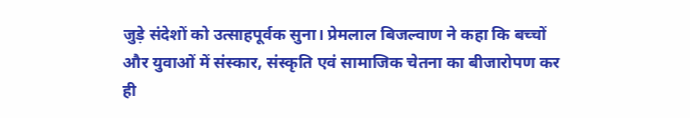जुड़े संदेशों को उत्साहपूर्वक सुना। प्रेमलाल बिजल्वाण ने कहा कि बच्चों और युवाओं में संस्कार, संस्कृति एवं सामाजिक चेतना का बीजारोपण कर ही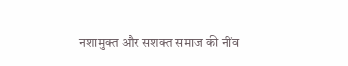नशामुक्त और सशक्त समाज की नींव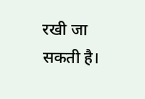रखी जा सकती है।